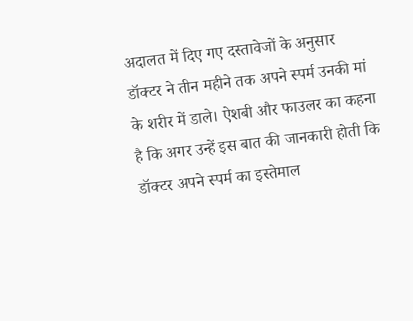अदालत में दिए गए दस्तावेजों के अनुसार डॉक्टर ने तीन महीने तक अपने स्पर्म उनकी मां के शरीर में डाले। ऐशबी और फाउलर का कहना है कि अगर उन्हें इस बात की जानकारी होती कि डॉक्टर अपने स्पर्म का इस्तेमाल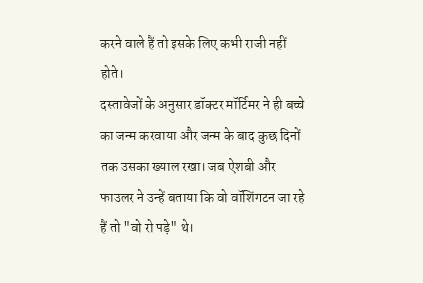करने वाले हैं तो इसके लिए कभी राजी नहीं होते।
दस्तावेजों के अनुसार डॉक्टर मॉर्टिमर ने ही बच्चे का जन्म करवाया और जन्म के बाद कुछ दिनों तक उसका ख्याल रखा। जब ऐशबी और फाउलर ने उन्हें बताया कि वो वॉशिंगटन जा रहे हैं तो "वो रो पड़े" थे।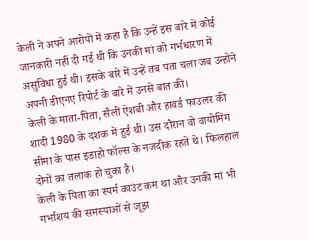केली ने अपने आरोपों में कहा है कि उन्हें इस बारे में कोई जानकारी नहीं दी गई थी कि उनकी मां को गर्भधारण में असुविधा हुई थी। इसके बारे में उन्हें तब पता चला जब उन्होंने अपनी डीएनए रिपोर्ट के बारे में उनसे बात की।
केली के माता-पिता, सैली ऐशबी और हावर्ड फाउलर की शादी 1980 के दशक में हुई थी। उस दौरान वो वायोमिंग सीमा के पास इडाहो फॉल्स के नजदीक रहते थे। फिलहाल दोनों का तलाक हो चुका है।
केली के पिता का स्पर्म काउंट कम था और उनकी मां भी गर्भाशय की समस्याओं से जूझ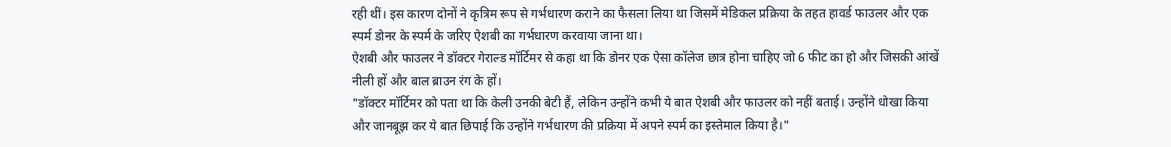रही थीं। इस कारण दोनों ने कृत्रिम रूप से गर्भधारण कराने का फैसला लिया था जिसमें मेडिकल प्रक्रिया के तहत हावर्ड फाउलर और एक स्पर्म डोनर के स्पर्म के जरिए ऐशबी का गर्भधारण करवाया जाना था।
ऐशबी और फाउलर ने डॉक्टर गेराल्ड मॉर्टिमर से कहा था कि डोनर एक ऐसा कॉलेज छात्र होना चाहिए जो 6 फीट का हो और जिसकी आंखें नीली हों और बाल ब्राउन रंग के हों।
"डॉक्टर मॉर्टिमर को पता था कि केली उनकी बेटी हैं, लेकिन उन्होंने कभी ये बात ऐशबी और फाउलर को नहीं बताई। उन्होंने धोखा किया और जानबूझ कर ये बात छिपाई कि उन्होंने गर्भधारण की प्रक्रिया में अपने स्पर्म का इस्तेमाल किया है।"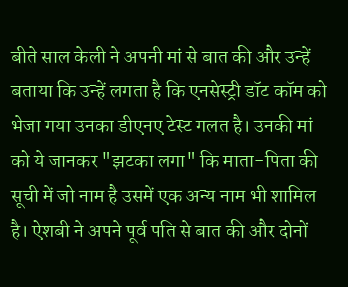बीते साल केली ने अपनी मां से बात की और उन्हें बताया कि उन्हें लगता है कि एनसेस्ट्री डॉट कॉम को भेजा गया उनका डीएनए टेस्ट गलत है। उनकी मां को ये जानकर "झटका लगा" कि माता-पिता की सूची में जो नाम है उसमें एक अन्य नाम भी शामिल है। ऐशबी ने अपने पूर्व पति से बात की और दोनों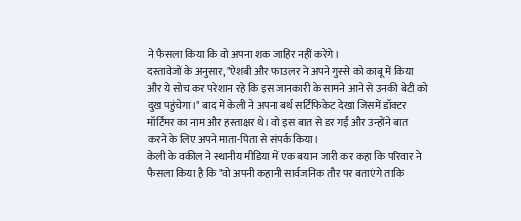ने फैसला किया कि वो अपना शक जाहिर नहीं करेंगे।
दस्तावेजों के अनुसार, "ऐशबी और फाउलर ने अपने गुस्से को काबू में किया और ये सोच कर परेशान रहे कि इस जानकारी के सामने आने से उनकी बेटी को दुख पहुंचेगा।" बाद में केली ने अपना बर्थ सर्टिफिकेट देखा जिसमें डॉक्टर मॉर्टिमर का नाम और हस्ताक्षर थे। वो इस बात से डर गईं और उन्होंने बात करने के लिए अपने माता-पिता से संपर्क किया।
केली के वकील ने स्थानीय मीडिया में एक बयान जारी कर कहा कि परिवार ने फैसला किया है कि "वो अपनी कहानी सार्वजनिक तौर पर बताएंगे ताकि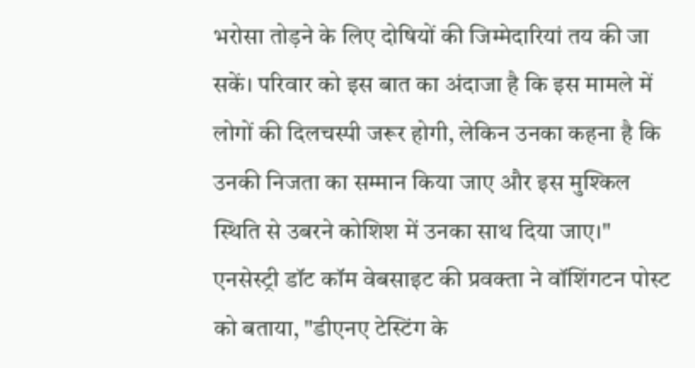भरोसा तोड़ने के लिए दोषियों की जिम्मेदारियां तय की जा सकें। परिवार को इस बात का अंदाजा है कि इस मामले में लोगों की दिलचस्पी जरूर होगी, लेकिन उनका कहना है कि उनकी निजता का सम्मान किया जाए और इस मुश्किल स्थिति से उबरने कोशिश में उनका साथ दिया जाए।"
एनसेस्ट्री डॉट कॉम वेबसाइट की प्रवक्ता ने वॉशिंगटन पोस्ट को बताया, "डीएनए टेस्टिंग के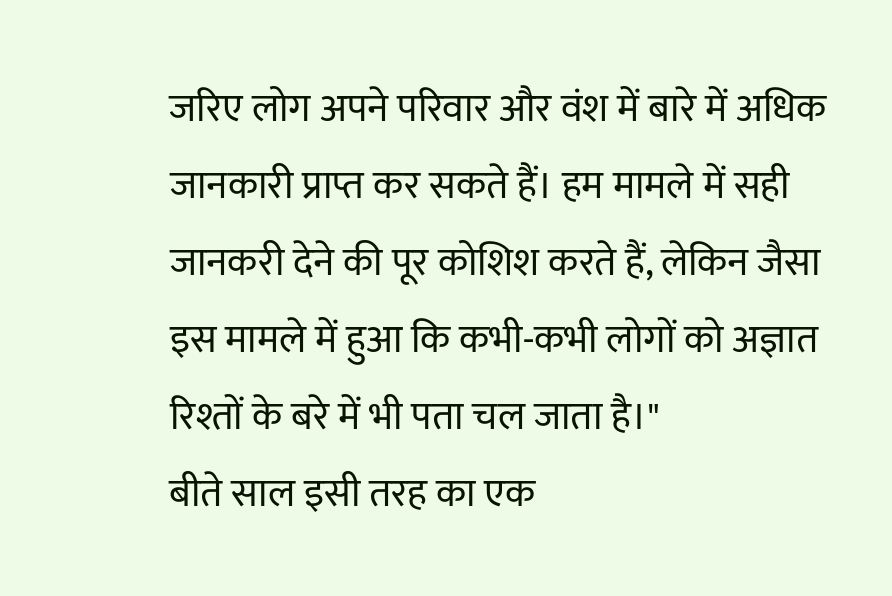जरिए लोग अपने परिवार और वंश में बारे में अधिक जानकारी प्राप्त कर सकते हैं। हम मामले में सही जानकरी देने की पूर कोशिश करते हैं, लेकिन जैसा इस मामले में हुआ कि कभी-कभी लोगों को अज्ञात रिश्तों के बरे में भी पता चल जाता है।"
बीते साल इसी तरह का एक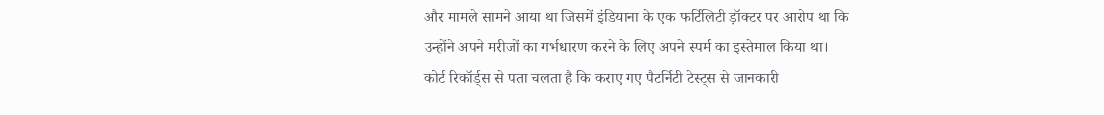और मामले सामने आया था जिसमें इंडियाना के एक फर्टिलिटी ड़ॉक्टर पर आरोप था कि उन्होंने अपने मरीजों का गर्भधारण करने के लिए अपने स्पर्म का इस्तेमाल किया था।
कोर्ट रिकॉर्ड्स से पता चलता है कि कराए गए पैटर्निटी टेस्ट्स से जानकारी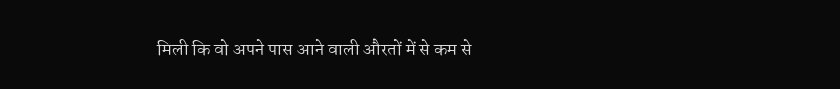मिली कि वो अपने पास आने वाली औरतों में से कम से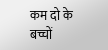कम दो के बच्चों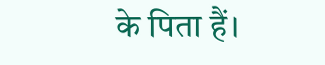के पिता हैं।